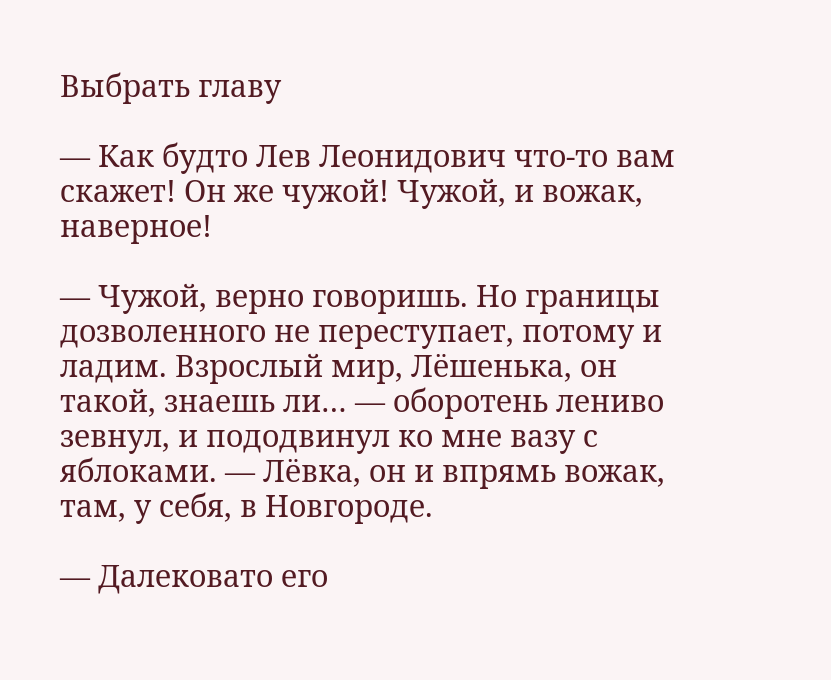Выбрать главу

— Как будто Лев Леонидович что-то вам скажет! Он же чужой! Чужой, и вожак, наверное!

— Чужой, верно говоришь. Но границы дозволенного не переступает, потому и ладим. Взрослый мир, Лёшенька, он такой, знаешь ли… — оборотень лениво зевнул, и пододвинул ко мне вазу с яблоками. — Лёвка, он и впрямь вожак, там, у себя, в Новгороде.

— Далековато его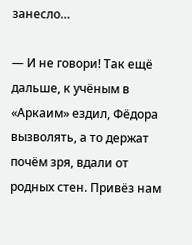занесло…

— И не говори! Так ещё дальше, к учёным в «Аркаим» ездил, Фёдора вызволять, а то держат почём зря, вдали от родных стен. Привёз нам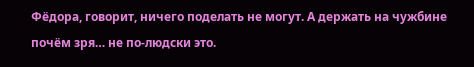Фёдора, говорит, ничего поделать не могут. А держать на чужбине почём зря… не по-людски это.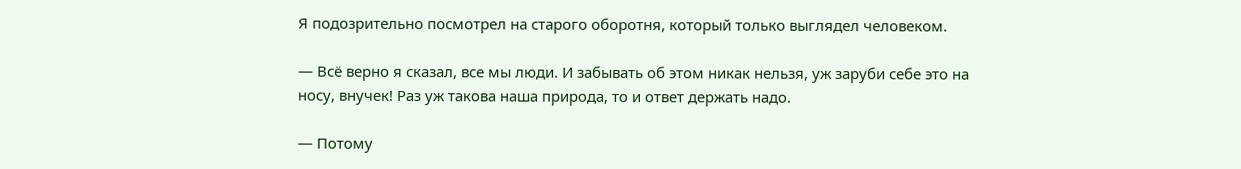Я подозрительно посмотрел на старого оборотня, который только выглядел человеком.

— Всё верно я сказал, все мы люди. И забывать об этом никак нельзя, уж заруби себе это на носу, внучек! Раз уж такова наша природа, то и ответ держать надо.

— Потому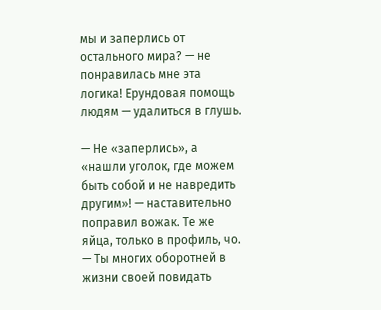мы и заперлись от остального мира? — не понравилась мне эта логика! Ерундовая помощь людям — удалиться в глушь.

— Не «заперлись», а «нашли уголок, где можем быть собой и не навредить другим»! — наставительно поправил вожак. Те же яйца, только в профиль, чо. — Ты многих оборотней в жизни своей повидать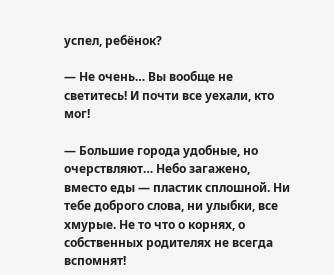успел, ребёнок?

— Не очень… Вы вообще не светитесь! И почти все уехали, кто мог!

— Большие города удобные, но очерствляют… Небо загажено, вместо еды — пластик сплошной. Ни тебе доброго слова, ни улыбки, все хмурые. Не то что о корнях, о собственных родителях не всегда вспомнят!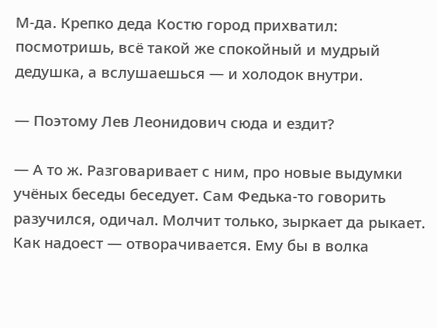М-да. Крепко деда Костю город прихватил: посмотришь, всё такой же спокойный и мудрый дедушка, а вслушаешься — и холодок внутри.

— Поэтому Лев Леонидович сюда и ездит?

— А то ж. Разговаривает с ним, про новые выдумки учёных беседы беседует. Сам Федька-то говорить разучился, одичал. Молчит только, зыркает да рыкает. Как надоест — отворачивается. Ему бы в волка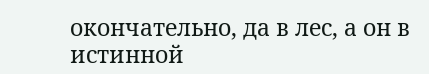окончательно, да в лес, а он в истинной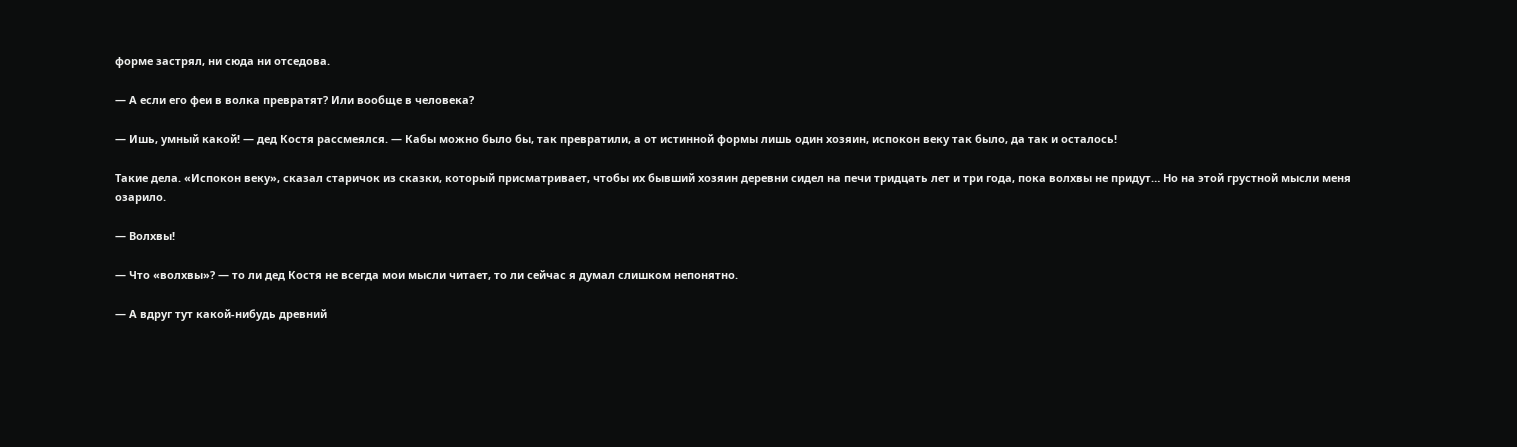форме застрял, ни сюда ни отседова.

— А если его феи в волка превратят? Или вообще в человека?

— Ишь, умный какой! — дед Костя рассмеялся. — Кабы можно было бы, так превратили, а от истинной формы лишь один хозяин, испокон веку так было, да так и осталось!

Такие дела. «Испокон веку», сказал старичок из сказки, который присматривает, чтобы их бывший хозяин деревни сидел на печи тридцать лет и три года, пока волхвы не придут… Но на этой грустной мысли меня озарило.

— Волхвы!

— Что «волхвы»? — то ли дед Костя не всегда мои мысли читает, то ли сейчас я думал слишком непонятно.

— А вдруг тут какой-нибудь древний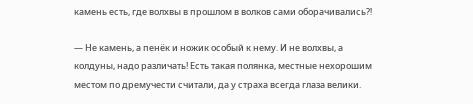камень есть, где волхвы в прошлом в волков сами оборачивались⁈

— Не камень, а пенёк и ножик особый к нему. И не волхвы, а колдуны, надо различать! Есть такая полянка, местные нехорошим местом по дремучести считали, да у страха всегда глаза велики.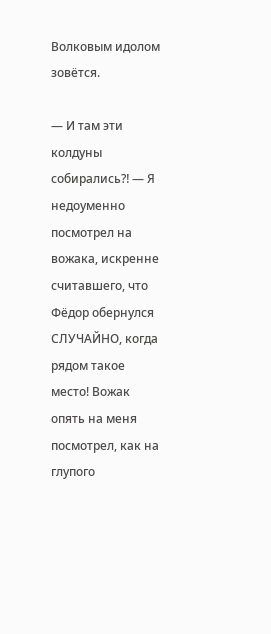Волковым идолом зовётся.

— И там эти колдуны собирались⁈ — Я недоуменно посмотрел на вожака, искренне считавшего, что Фёдор обернулся СЛУЧАЙНО, когда рядом такое место! Вожак опять на меня посмотрел, как на глупого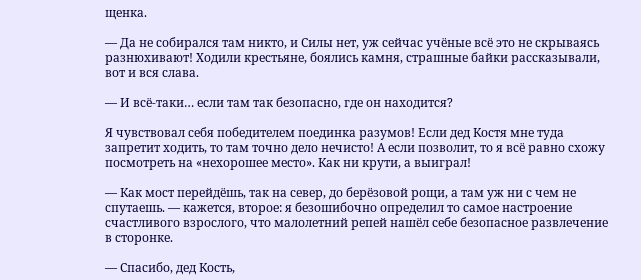щенка.

— Да не собирался там никто, и Силы нет, уж сейчас учёные всё это не скрываясь разнюхивают! Ходили крестьяне, боялись камня, страшные байки рассказывали, вот и вся слава.

— И всё-таки… если там так безопасно, где он находится?

Я чувствовал себя победителем поединка разумов! Если дед Костя мне туда запретит ходить, то там точно дело нечисто! А если позволит, то я всё равно схожу посмотреть на «нехорошее место». Как ни крути, а выиграл!

— Как мост перейдёшь, так на север, до берёзовой рощи, а там уж ни с чем не спутаешь. — кажется, второе: я безошибочно определил то самое настроение счастливого взрослого, что малолетний репей нашёл себе безопасное развлечение в сторонке.

— Спасибо, дед Кость,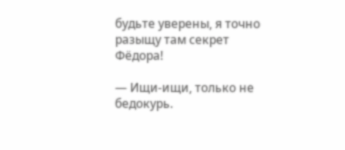будьте уверены, я точно разыщу там секрет Фёдора!

— Ищи-ищи, только не бедокурь.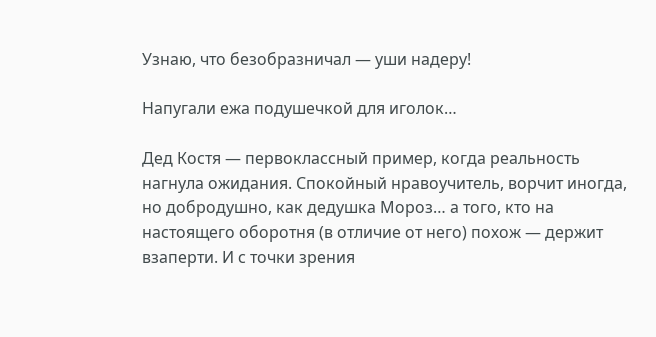Узнаю, что безобразничал — уши надеру!

Напугали ежа подушечкой для иголок…

Дед Костя — первоклассный пример, когда реальность нагнула ожидания. Спокойный нравоучитель, ворчит иногда, но добродушно, как дедушка Мороз… а того, кто на настоящего оборотня (в отличие от него) похож — держит взаперти. И с точки зрения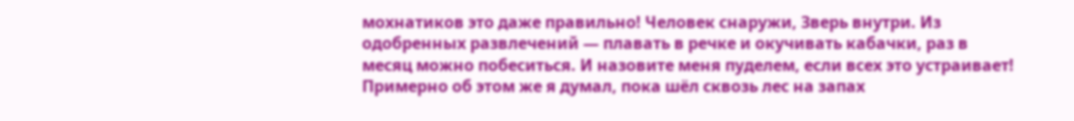мохнатиков это даже правильно! Человек снаружи, Зверь внутри. Из одобренных развлечений — плавать в речке и окучивать кабачки, раз в месяц можно побеситься. И назовите меня пуделем, если всех это устраивает! Примерно об этом же я думал, пока шёл сквозь лес на запах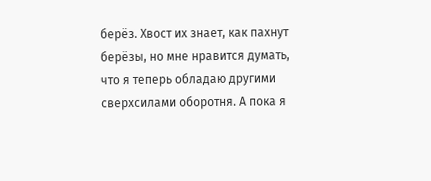берёз. Хвост их знает, как пахнут берёзы, но мне нравится думать, что я теперь обладаю другими сверхсилами оборотня. А пока я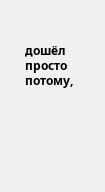дошёл просто потому,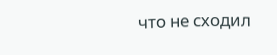что не сходил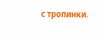с тропинки.